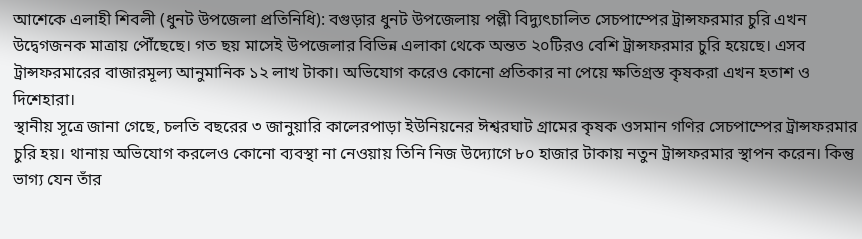আশেকে এলাহী শিবলী (ধুনট উপজেলা প্রতিনিধি): বগুড়ার ধুনট উপজেলায় পল্লী বিদ্যুৎচালিত সেচপাম্পের ট্রান্সফরমার চুরি এখন উদ্বেগজনক মাত্রায় পৌঁছেছে। গত ছয় মাসেই উপজেলার বিভিন্ন এলাকা থেকে অন্তত ২০টিরও বেশি ট্রান্সফরমার চুরি হয়েছে। এসব ট্রান্সফরমারের বাজারমূল্য আনুমানিক ১২ লাখ টাকা। অভিযোগ করেও কোনো প্রতিকার না পেয়ে ক্ষতিগ্রস্ত কৃষকরা এখন হতাশ ও দিশেহারা।
স্থানীয় সূত্রে জানা গেছে, চলতি বছরের ৩ জানুয়ারি কালেরপাড়া ইউনিয়নের ঈশ্বরঘাট গ্রামের কৃষক ওসমান গণির সেচপাম্পের ট্রান্সফরমার চুরি হয়। থানায় অভিযোগ করলেও কোনো ব্যবস্থা না নেওয়ায় তিনি নিজ উদ্যোগে ৮০ হাজার টাকায় নতুন ট্রান্সফরমার স্থাপন করেন। কিন্তু ভাগ্য যেন তাঁর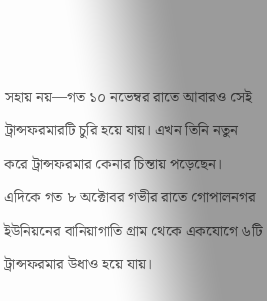সহায় নয়—গত ১০ নভেম্বর রাতে আবারও সেই ট্রান্সফরমারটি চুরি হয়ে যায়। এখন তিনি নতুন করে ট্রান্সফরমার কেনার চিন্তায় পড়েছেন।
এদিকে গত ৮ অক্টোবর গভীর রাতে গোপালনগর ইউনিয়নের বানিয়াগাতি গ্রাম থেকে একযোগে ৬টি ট্রান্সফরমার উধাও হয়ে যায়।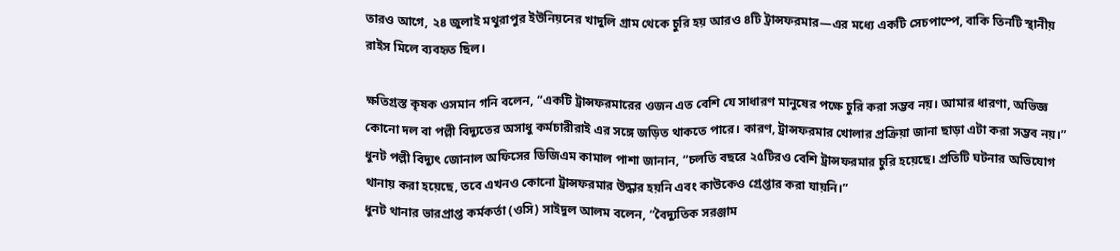তারও আগে, ২৪ জুলাই মথুরাপুর ইউনিয়নের খাদুলি গ্রাম থেকে চুরি হয় আরও ৪টি ট্রান্সফরমার—এর মধ্যে একটি সেচপাম্পে, বাকি তিনটি স্থানীয় রাইস মিলে ব্যবহৃত ছিল।

ক্ষতিগ্রস্ত কৃষক ওসমান গনি বলেন, “একটি ট্রান্সফরমারের ওজন এত বেশি যে সাধারণ মানুষের পক্ষে চুরি করা সম্ভব নয়। আমার ধারণা, অভিজ্ঞ কোনো দল বা পল্লী বিদ্যুতের অসাধু কর্মচারীরাই এর সঙ্গে জড়িত থাকতে পারে। কারণ, ট্রান্সফরমার খোলার প্রক্রিয়া জানা ছাড়া এটা করা সম্ভব নয়।”
ধুনট পল্লী বিদ্যুৎ জোনাল অফিসের ডিজিএম কামাল পাশা জানান, “চলতি বছরে ২৫টিরও বেশি ট্রান্সফরমার চুরি হয়েছে। প্রতিটি ঘটনার অভিযোগ থানায় করা হয়েছে, তবে এখনও কোনো ট্রান্সফরমার উদ্ধার হয়নি এবং কাউকেও গ্রেপ্তার করা যায়নি।”
ধুনট থানার ভারপ্রাপ্ত কর্মকর্তা (ওসি) সাইদুল আলম বলেন, “বৈদ্যুতিক সরঞ্জাম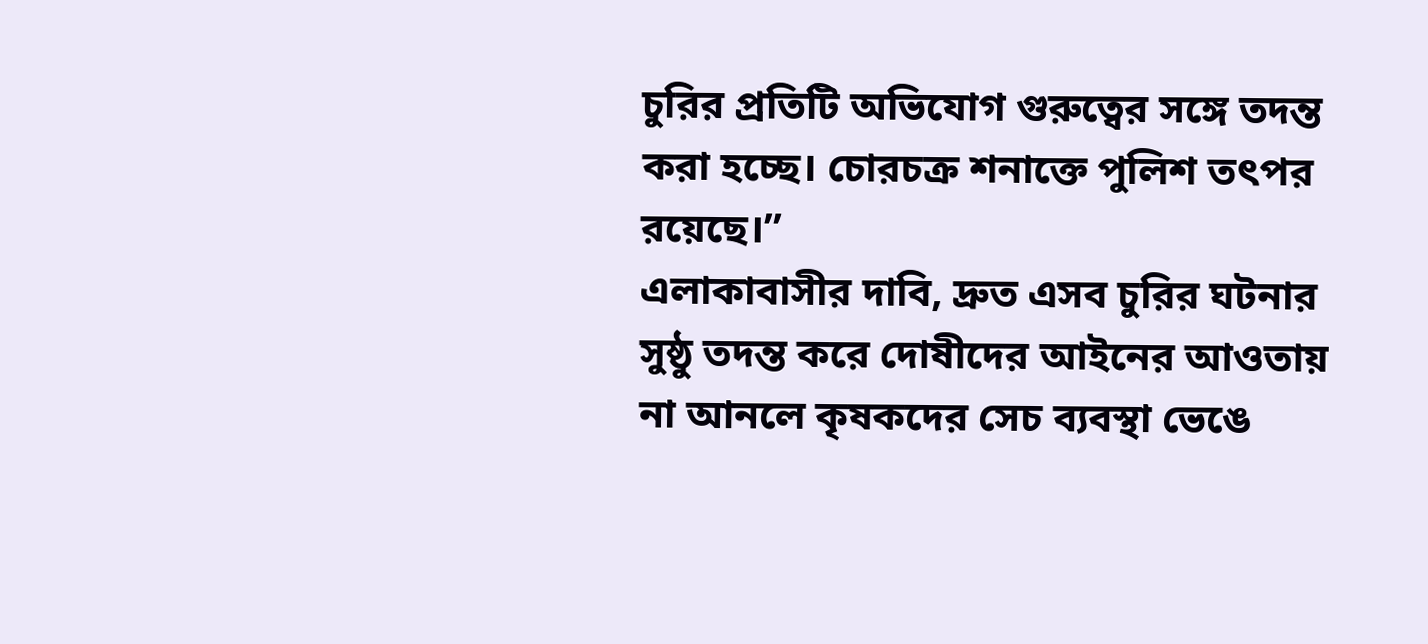চুরির প্রতিটি অভিযোগ গুরুত্বের সঙ্গে তদন্ত করা হচ্ছে। চোরচক্র শনাক্তে পুলিশ তৎপর রয়েছে।”
এলাকাবাসীর দাবি, দ্রুত এসব চুরির ঘটনার সুষ্ঠু তদন্ত করে দোষীদের আইনের আওতায় না আনলে কৃষকদের সেচ ব্যবস্থা ভেঙে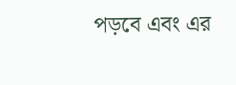পড়বে এবং এর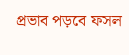প্রভাব পড়বে ফসল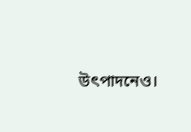উৎপাদনেও।